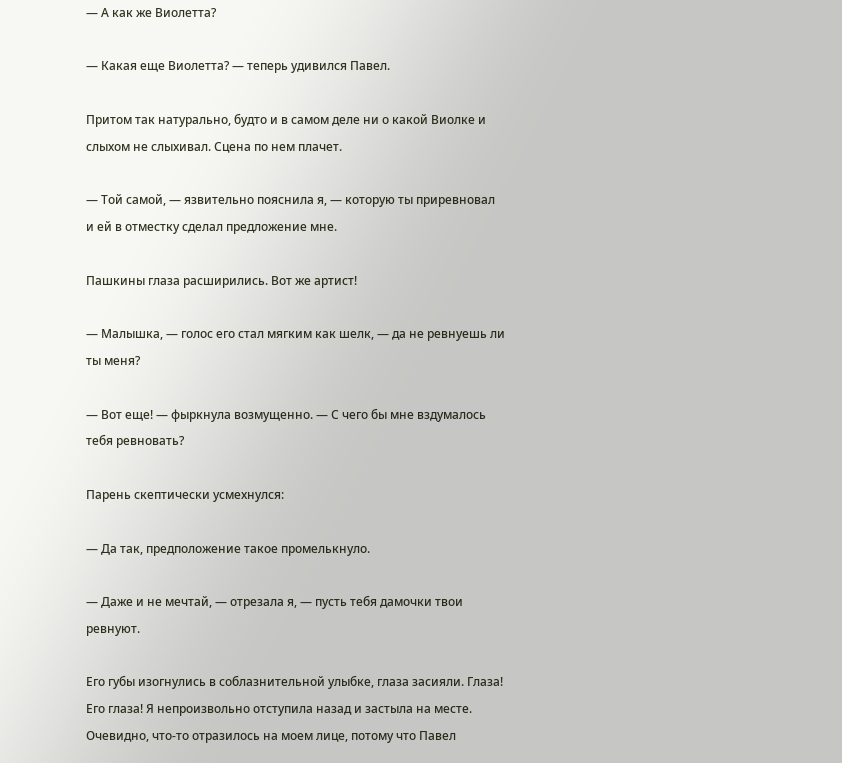— А как же Виолетта?

— Какая еще Виолетта? — теперь удивился Павел.

Притом так натурально, будто и в самом деле ни о какой Виолке и слыхом не слыхивал. Сцена по нем плачет.

— Той самой, — язвительно пояснила я, — которую ты приревновал и ей в отместку сделал предложение мне.

Пашкины глаза расширились. Вот же артист!

— Малышка, — голос его стал мягким как шелк, — да не ревнуешь ли ты меня?

— Вот еще! — фыркнула возмущенно. — С чего бы мне вздумалось тебя ревновать?

Парень скептически усмехнулся:

— Да так, предположение такое промелькнуло.

— Даже и не мечтай, — отрезала я, — пусть тебя дамочки твои ревнуют.

Его губы изогнулись в соблазнительной улыбке, глаза засияли. Глаза! Его глаза! Я непроизвольно отступила назад и застыла на месте. Очевидно, что-то отразилось на моем лице, потому что Павел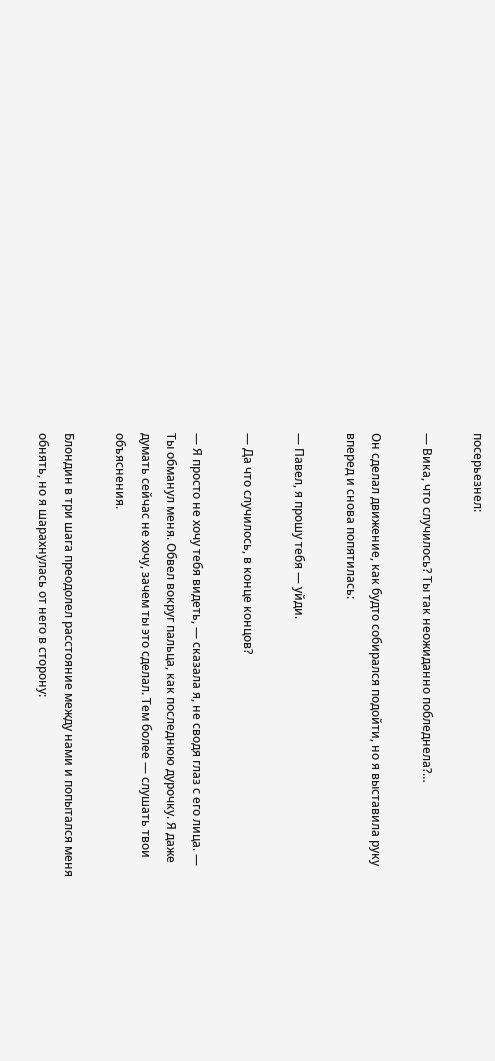посерьезнел:

— Вика, что случилось? Ты так неожиданно побледнела?…

Он сделал движение, как будто собирался подойти, но я выставила руку вперед и снова попятилась:

— Павел, я прошу тебя — уйди.

— Да что случилось, в конце концов?

— Я просто не хочу тебя видеть, — сказала я, не сводя глаз с его лица. — Ты обманул меня. Обвел вокруг пальца, как последнюю дурочку. Я даже думать сейчас не хочу, зачем ты это сделал. Тем более — слушать твои объяснения.

Блондин в три шага преодолел расстояние между нами и попытался меня обнять, но я шарахнулась от него в сторону: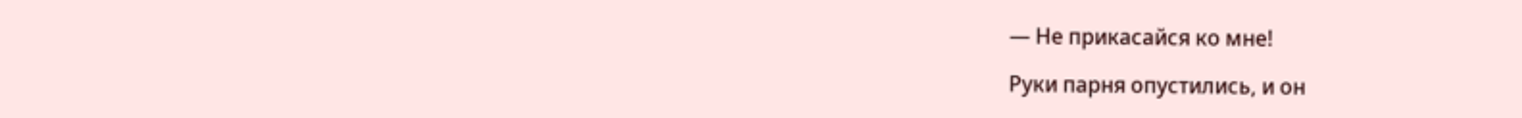— Не прикасайся ко мне!

Руки парня опустились, и он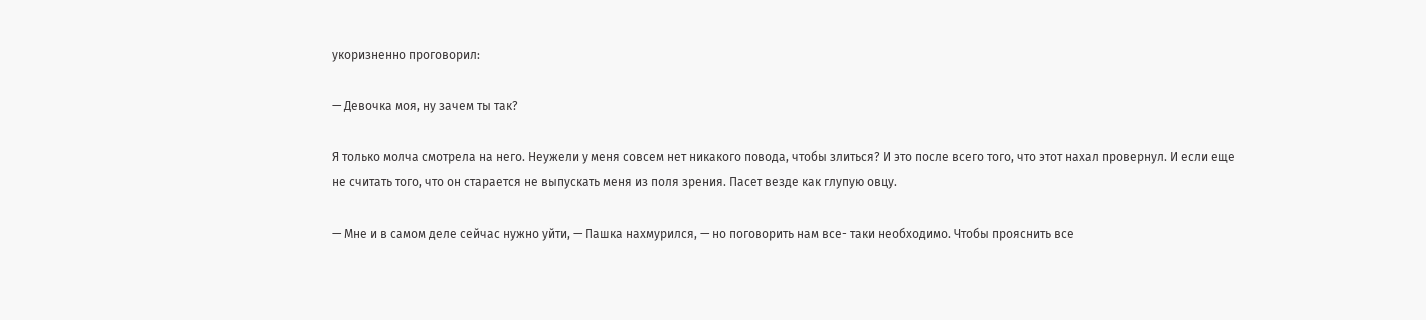укоризненно проговорил:

— Девочка моя, ну зачем ты так?

Я только молча смотрела на него. Неужели у меня совсем нет никакого повода, чтобы злиться? И это после всего того, что этот нахал провернул. И если еще не считать того, что он старается не выпускать меня из поля зрения. Пасет везде как глупую овцу.

— Мне и в самом деле сейчас нужно уйти, — Пашка нахмурился, — но поговорить нам все- таки необходимо. Чтобы прояснить все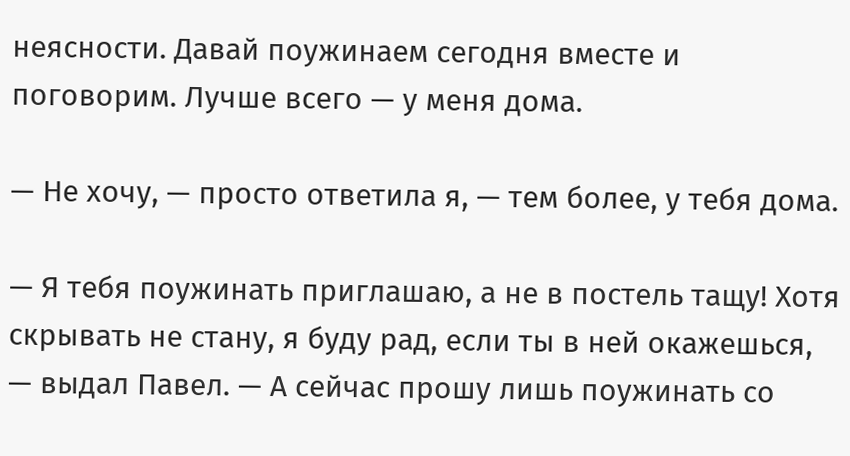неясности. Давай поужинаем сегодня вместе и поговорим. Лучше всего — у меня дома.

— Не хочу, — просто ответила я, — тем более, у тебя дома.

— Я тебя поужинать приглашаю, а не в постель тащу! Хотя скрывать не стану, я буду рад, если ты в ней окажешься, — выдал Павел. — А сейчас прошу лишь поужинать со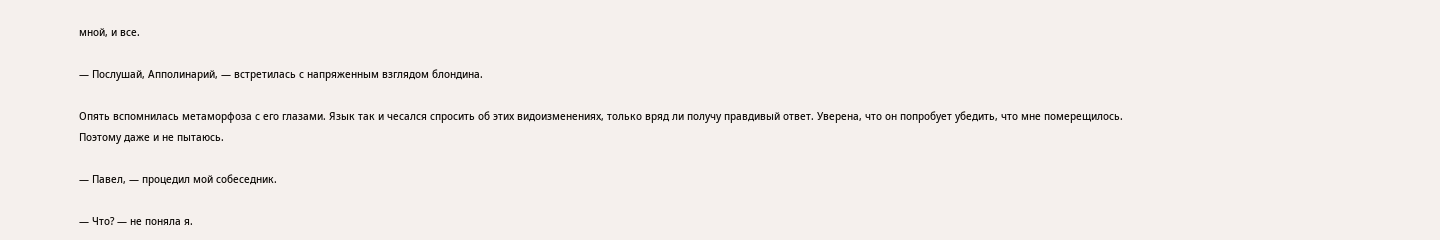мной, и все.

— Послушай, Апполинарий, — встретилась с напряженным взглядом блондина.

Опять вспомнилась метаморфоза с его глазами. Язык так и чесался спросить об этих видоизменениях, только вряд ли получу правдивый ответ. Уверена, что он попробует убедить, что мне померещилось. Поэтому даже и не пытаюсь.

— Павел, — процедил мой собеседник.

— Что? — не поняла я.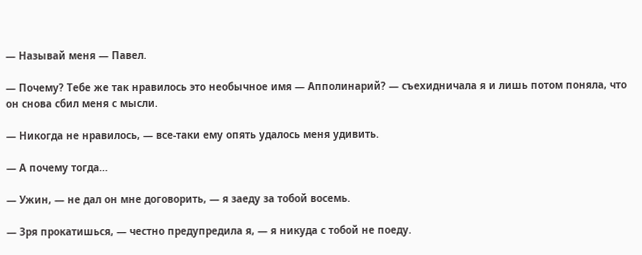— Называй меня — Павел.

— Почему? Тебе же так нравилось это необычное имя — Апполинарий? — съехидничала я и лишь потом поняла, что он снова сбил меня с мысли.

— Никогда не нравилось, — все-таки ему опять удалось меня удивить.

— А почему тогда…

— Ужин, — не дал он мне договорить, — я заеду за тобой восемь.

— Зря прокатишься, — честно предупредила я, — я никуда с тобой не поеду.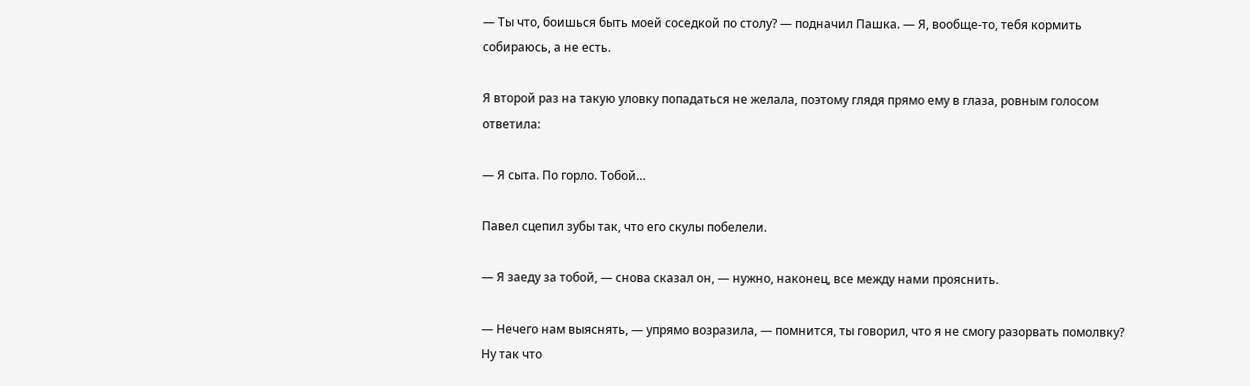— Ты что, боишься быть моей соседкой по столу? — подначил Пашка. — Я, вообще-то, тебя кормить собираюсь, а не есть.

Я второй раз на такую уловку попадаться не желала, поэтому глядя прямо ему в глаза, ровным голосом ответила:

— Я сыта. По горло. Тобой…

Павел сцепил зубы так, что его скулы побелели.

— Я заеду за тобой, — снова сказал он, — нужно, наконец, все между нами прояснить.

— Нечего нам выяснять, — упрямо возразила, — помнится, ты говорил, что я не смогу разорвать помолвку? Ну так что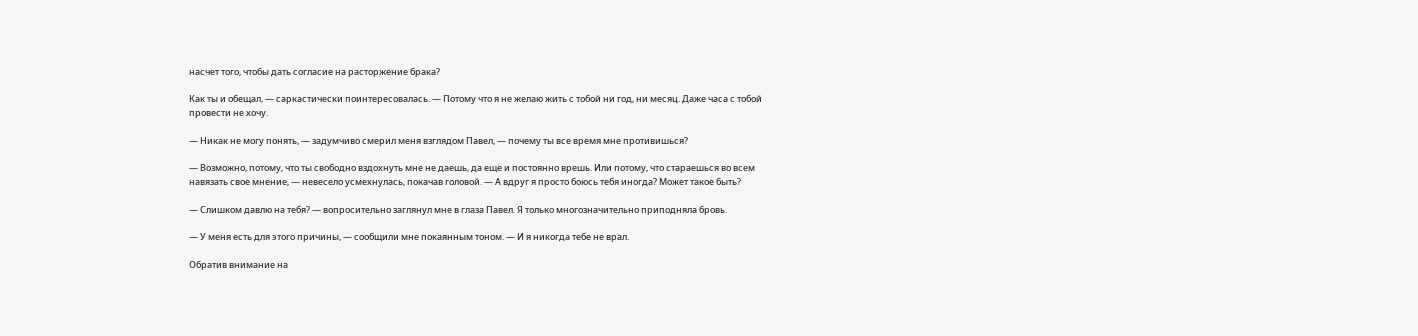насчет того, чтобы дать согласие на расторжение брака?

Как ты и обещал, — саркастически поинтересовалась. — Потому что я не желаю жить с тобой ни год, ни месяц. Даже часа с тобой провести не хочу.

— Никак не могу понять, — задумчиво смерил меня взглядом Павел, — почему ты все время мне противишься?

— Возможно, потому, что ты свободно вздохнуть мне не даешь, да еще и постоянно врешь. Или потому, что стараешься во всем навязать свое мнение, — невесело усмехнулась, покачав головой. — А вдруг я просто боюсь тебя иногда? Может такое быть?

— Слишком давлю на тебя? — вопросительно заглянул мне в глаза Павел. Я только многозначительно приподняла бровь.

— У меня есть для этого причины, — сообщили мне покаянным тоном. — И я никогда тебе не врал.

Обратив внимание на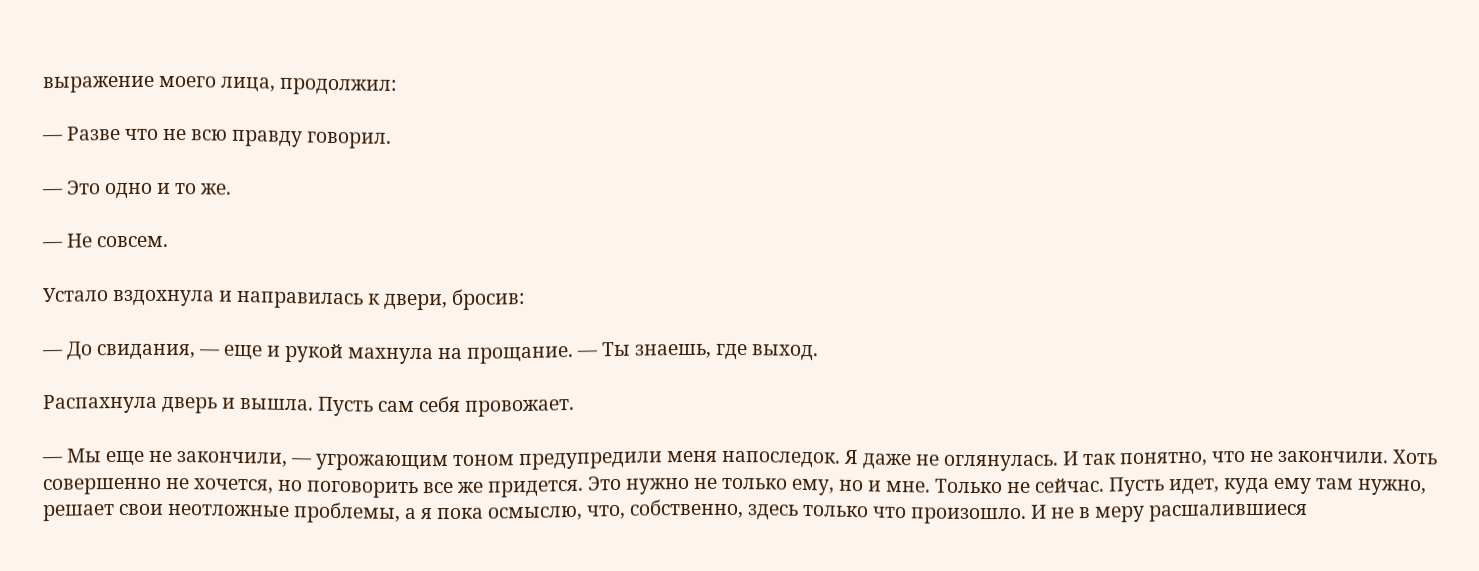выражение моего лица, продолжил:

— Разве что не всю правду говорил.

— Это одно и то же.

— Не совсем.

Устало вздохнула и направилась к двери, бросив:

— До свидания, — еще и рукой махнула на прощание. — Ты знаешь, где выход.

Распахнула дверь и вышла. Пусть сам себя провожает.

— Мы еще не закончили, — угрожающим тоном предупредили меня напоследок. Я даже не оглянулась. И так понятно, что не закончили. Хоть совершенно не хочется, но поговорить все же придется. Это нужно не только ему, но и мне. Только не сейчас. Пусть идет, куда ему там нужно, решает свои неотложные проблемы, а я пока осмыслю, что, собственно, здесь только что произошло. И не в меру расшалившиеся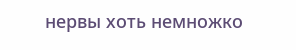нервы хоть немножко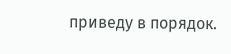приведу в порядок.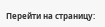Перейти на страницу: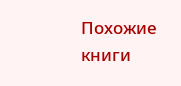Похожие книги